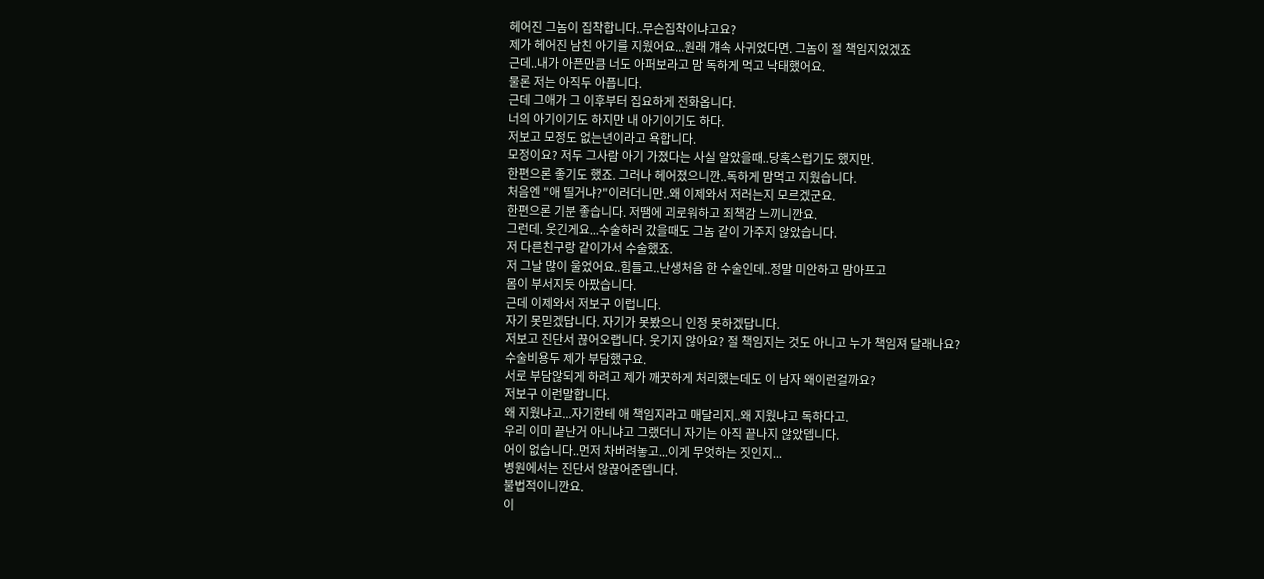헤어진 그놈이 집착합니다..무슨집착이냐고요?
제가 헤어진 남친 아기를 지웠어요...원래 걔속 사귀었다면. 그놈이 절 책임지었겠죠
근데..내가 아픈만큼 너도 아퍼보라고 맘 독하게 먹고 낙태했어요.
물론 저는 아직두 아픕니다.
근데 그애가 그 이후부터 집요하게 전화옵니다.
너의 아기이기도 하지만 내 아기이기도 하다.
저보고 모정도 없는년이라고 욕합니다.
모정이요? 저두 그사람 아기 가졌다는 사실 알았을때..당혹스럽기도 했지만.
한편으론 좋기도 했죠. 그러나 헤어졌으니깐..독하게 맘먹고 지웠습니다.
처음엔 "애 띨거냐?"이러더니만..왜 이제와서 저러는지 모르겠군요.
한편으론 기분 좋습니다. 저땜에 괴로워하고 죄책감 느끼니깐요.
그런데. 웃긴게요...수술하러 갔을때도 그놈 같이 가주지 않았습니다.
저 다른친구랑 같이가서 수술했죠.
저 그날 많이 울었어요..힘들고..난생처음 한 수술인데..정말 미안하고 맘아프고
몸이 부서지듯 아팠습니다.
근데 이제와서 저보구 이럽니다.
자기 못믿겠답니다. 자기가 못봤으니 인정 못하겠답니다.
저보고 진단서 끊어오랩니다. 웃기지 않아요? 절 책임지는 것도 아니고 누가 책임져 달래나요?
수술비용두 제가 부담했구요.
서로 부담않되게 하려고 제가 깨끗하게 처리했는데도 이 남자 왜이런걸까요?
저보구 이런말합니다.
왜 지웠냐고...자기한테 애 책임지라고 매달리지..왜 지웠냐고 독하다고.
우리 이미 끝난거 아니냐고 그랬더니 자기는 아직 끝나지 않았뎁니다.
어이 없습니다..먼저 차버려놓고...이게 무엇하는 짓인지...
병원에서는 진단서 않끊어준뎁니다.
불법적이니깐요.
이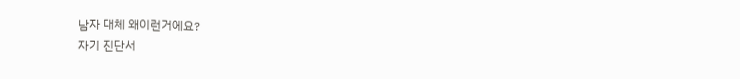남자 대체 왜이런거에요?
자기 진단서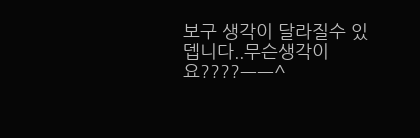보구 생각이 달라질수 있뎁니다..무슨생각이요????ㅡㅡ^